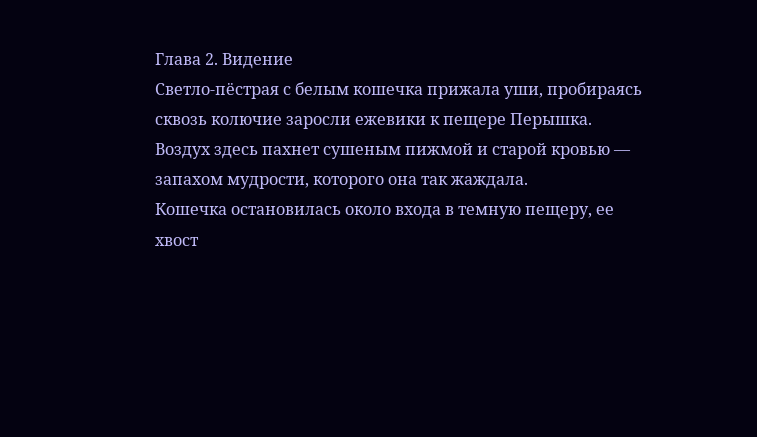Глава 2. Видение
Светло-пёстрая с белым кошечка прижала уши, пробираясь сквозь колючие заросли ежевики к пещере Перышка. Воздух здесь пахнет сушеным пижмой и старой кровью — запахом мудрости, которого она так жаждала.
Кошечка остановилась около входа в темную пещеру, ее хвост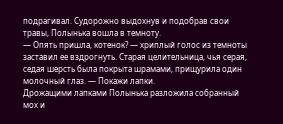подрагивал. Судорожно выдохнув и подобрав свои травы, Полынька вошла в темноту.
— Опять пришла, котенок? — хриплый голос из темноты заставил ее вздрогнуть. Старая целительница, чья серая, седая шерсть была покрыта шрамами, прищурила один молочный глаз. — Покажи лапки.
Дрожащими лапками Полынька разложила собранный мох и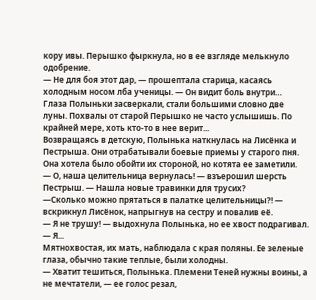кору ивы. Перышко фыркнула, но в ее взгляде мелькнуло одобрение.
— Не для боя этот дар, — прошептала старица, касаясь холодным носом лба ученицы. — Он видит боль внутри…
Глаза Полыньки засверкали, стали большими словно две луны. Похвалы от старой Перышко не часто услышишь. По крайней мере, хоть кто-то в нее верит...
Возвращаясь в детскую, Полынька наткнулась на Лисёнка и Пестрыша. Они отрабатывали боевые приемы у старого пня. Она хотела было обойти их стороной, но котята ее заметили.
— О, наша целительница вернулась! — взъерошил шерсть Пестрыш. — Нашла новые травинки для трусих?
—Сколько можно прятаться в палатке целительницы?! — вскрикнул Лисёнок, напрыгнув на сестру и повалив её.
— Я не трушу! — выдохнула Полынька, но ее хвост подрагивал. — Я...
Мятнохвостая, их мать, наблюдала с края поляны. Ее зеленые глаза, обычно такие теплые, были холодны.
— Хватит тешиться, Полынька. Племени Теней нужны воины, а не мечтатели, — ее голос резал,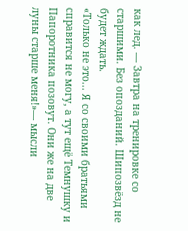как лед. — Завтра на тренировке со старшими. Без опозданий. Шипозвёзд не будет ждать.
«Только не это... Я со своими братьями справится не могу, а тут ещё Темнушку и Папоротника позовут. Они же на две луны старше меня!»— мысли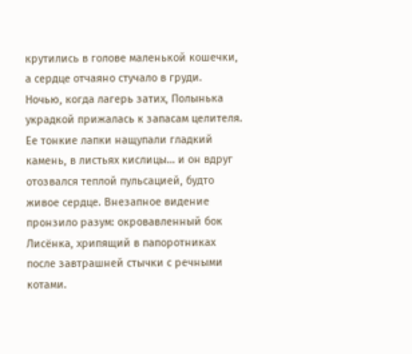крутились в голове маленькой кошечки, а сердце отчаяно стучало в груди.
Ночью, когда лагерь затих, Полынька украдкой прижалась к запасам целителя. Ее тонкие лапки нащупали гладкий камень, в листьях кислицы… и он вдруг отозвался теплой пульсацией, будто живое сердце. Внезапное видение пронзило разум: окровавленный бок Лисёнка, хрипящий в папоротниках после завтрашней стычки с речными котами.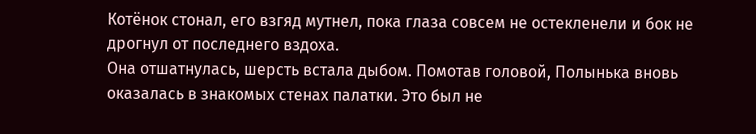Котёнок стонал, его взгяд мутнел, пока глаза совсем не остекленели и бок не дрогнул от последнего вздоха.
Она отшатнулась, шерсть встала дыбом. Помотав головой, Полынька вновь оказалась в знакомых стенах палатки. Это был не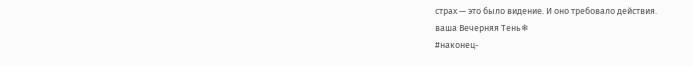страх — это было видение. И оно требовало действия.
ваша Вечерняя Тень❄
#наконец-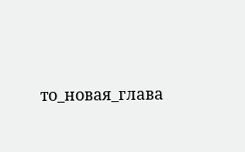то_новая_глава